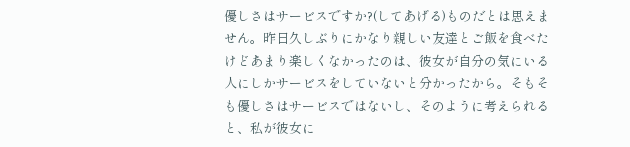優しさはサービスですか?(してあげる)ものだとは思えません。昨日久しぶりにかなり親しい友達とご飯を食べたけどあまり楽しくなかったのは、彼女が自分の気にいる人にしかサービスをしていないと分かったから。そもそも優しさはサービスではないし、そのように考えられると、私が彼女に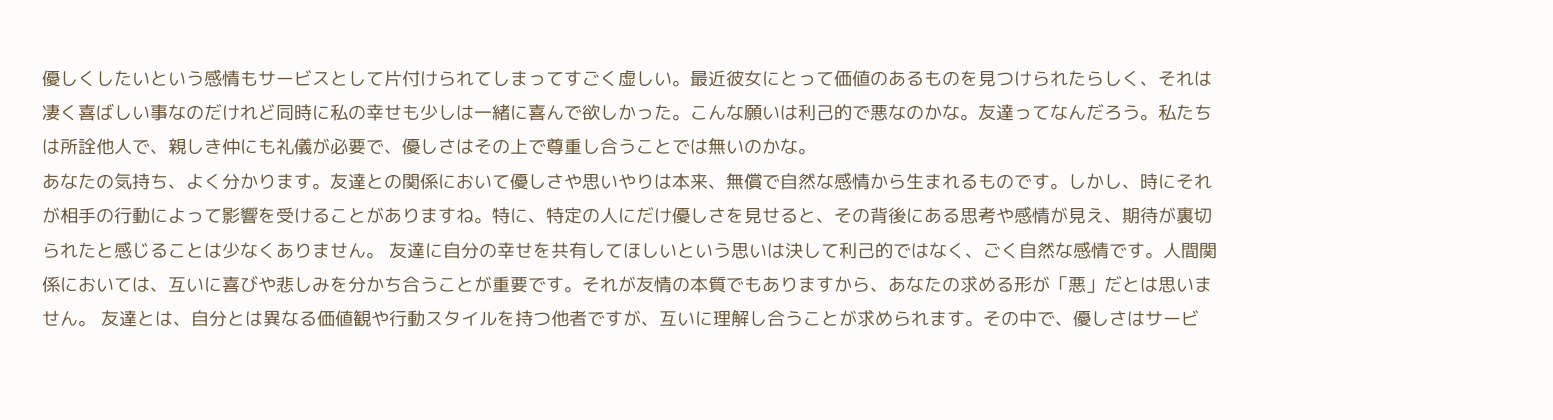優しくしたいという感情もサービスとして片付けられてしまってすごく虚しい。最近彼女にとって価値のあるものを見つけられたらしく、それは凄く喜ばしい事なのだけれど同時に私の幸せも少しは一緒に喜んで欲しかった。こんな願いは利己的で悪なのかな。友達ってなんだろう。私たちは所詮他人で、親しき仲にも礼儀が必要で、優しさはその上で尊重し合うことでは無いのかな。
あなたの気持ち、よく分かります。友達との関係において優しさや思いやりは本来、無償で自然な感情から生まれるものです。しかし、時にそれが相手の行動によって影響を受けることがありますね。特に、特定の人にだけ優しさを見せると、その背後にある思考や感情が見え、期待が裏切られたと感じることは少なくありません。 友達に自分の幸せを共有してほしいという思いは決して利己的ではなく、ごく自然な感情です。人間関係においては、互いに喜びや悲しみを分かち合うことが重要です。それが友情の本質でもありますから、あなたの求める形が「悪」だとは思いません。 友達とは、自分とは異なる価値観や行動スタイルを持つ他者ですが、互いに理解し合うことが求められます。その中で、優しさはサービ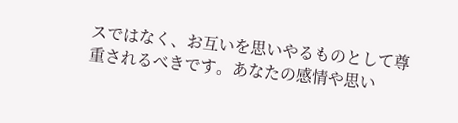スではなく、お互いを思いやるものとして尊重されるべきです。あなたの感情や思い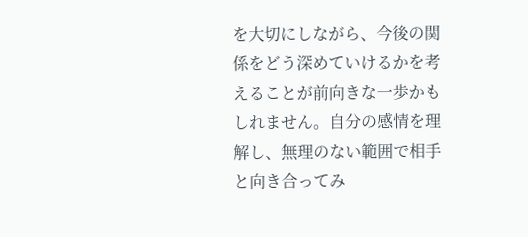を大切にしながら、今後の関係をどう深めていけるかを考えることが前向きな一歩かもしれません。自分の感情を理解し、無理のない範囲で相手と向き合ってみ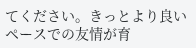てください。きっとより良いペースでの友情が育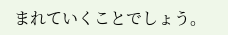まれていくことでしょう。